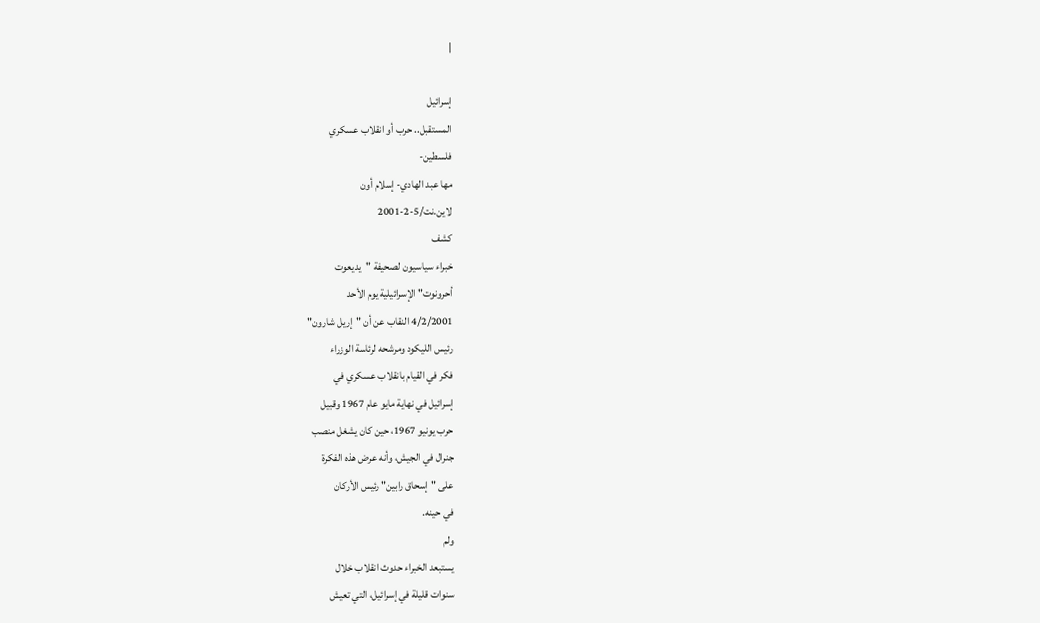|

إسرائيل
المستقبل.. حرب أو انقلاب عسكري
فلسطين-
مها عبد الهادي- إسلام أون
لاين.نت/5-2-2001
كشف
خبراء سياسيون لصحيفة "يديعوت
أحرونوت" الإسرائيلية يوم الأحد
4/2/2001 النقاب عن أن "إريل شارون"
رئيس الليكود ومرشحه لرئاسة الوزراء
فكر في القيام بانقلاب عسكري في
إسرائيل في نهاية مايو عام 1967 وقبيل
حرب يونيو 1967، حين كان يشغل منصب
جنرال في الجيش، وأنه عرض هذه الفكرة
على "إسحاق رابين" رئيس الأركان
في حينه.
ولم
يستبعد الخبراء حدوث انقلاب خلال
سنوات قليلة في إسرائيل، التي تعيش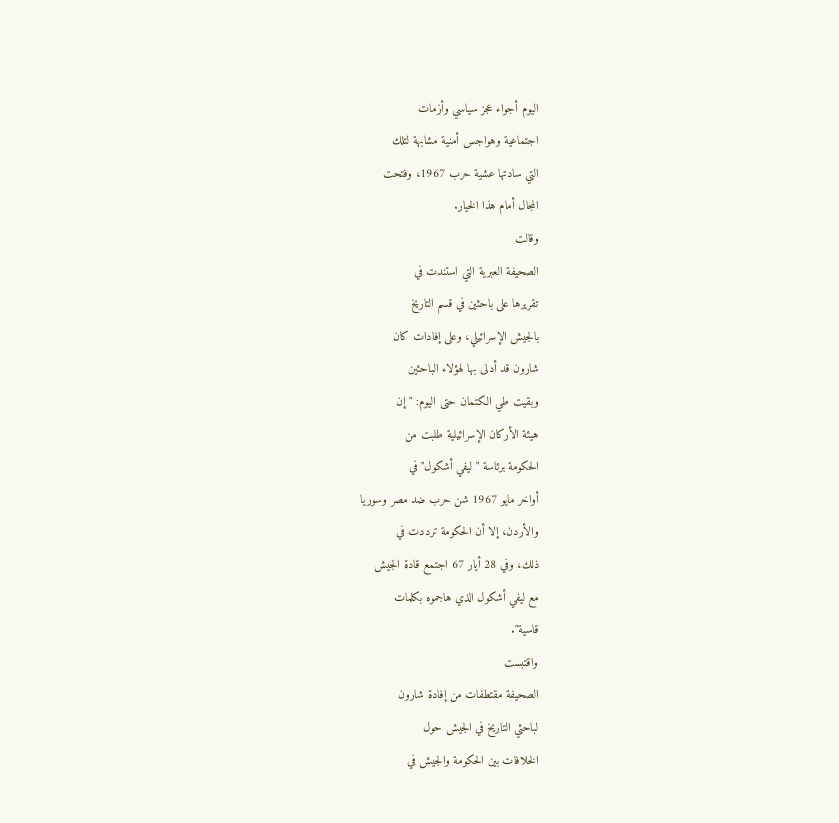اليوم أجواء عجز سياسي وأزمات
اجتماعية وهواجس أمنية مشابهة لتلك
التي سادتها عشية حرب 1967، وفتحت
المجال أمام هذا الخيار.
وقالت
الصحيفة العبرية التي استندت في
تقريرها على باحثين في قسم التاريخ
بالجيش الإسرائيلي، وعلى إفادات كان
شارون قد أدلى بها لهؤلاء الباحثين
وبقيت طي الكتمان حتى اليوم: "إن
هيئة الأركان الإسرائيلية طلبت من
الحكومة برئاسة "ليفي أشكول" في
أواخر مايو 1967 شن حرب ضد مصر وسوريا
والأردن، إلا أن الحكومة ترددت في
ذلك، وفي 28 أيار 67 اجتمع قادة الجيش
مع ليفي أشكول الذي هاجموه بكلمات
قاسية".
واقتبست
الصحيفة مقتطفات من إفادة شارون
لباحثي التاريخ في الجيش حول
الخلافات بين الحكومة والجيش في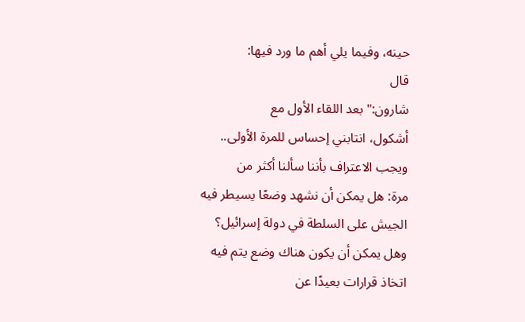حينه، وفيما يلي أهم ما ورد فيها:
قال
شارون:" بعد اللقاء الأول مع
أشكول، انتابني إحساس للمرة الأولى..
ويجب الاعتراف بأننا سألنا أكثر من
مرة: هل يمكن أن نشهد وضعًا يسيطر فيه
الجيش على السلطة في دولة إسرائيل؟
وهل يمكن أن يكون هناك وضع يتم فيه
اتخاذ قرارات بعيدًا عن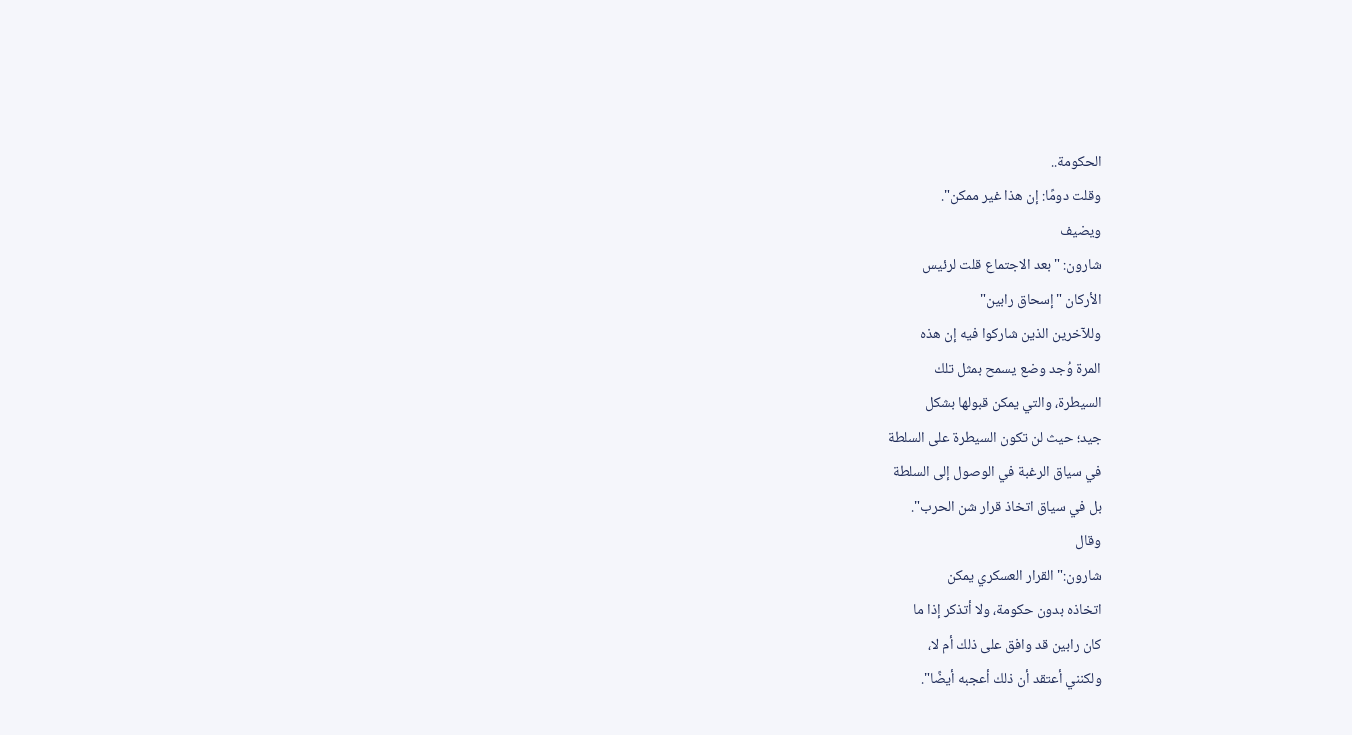الحكومة..
وقلت دومًا: إن هذا غير ممكن".
ويضيف
شارون: "بعد الاجتماع قلت لرئيس
الأركان "إسحاق رابين"
وللآخرين الذين شاركوا فيه إن هذه
المرة وُجد وضع يسمح بمثل تلك
السيطرة، والتي يمكن قبولها بشكل
جيد؛ حيث لن تكون السيطرة على السلطة
في سياق الرغبة في الوصول إلى السلطة
بل في سياق اتخاذ قرار شن الحرب".
وقال
شارون:" القرار العسكري يمكن
اتخاذه بدون حكومة، ولا أتذكر إذا ما
كان رابين قد وافق على ذلك أم لا،
ولكنني أعتقد أن ذلك أعجبه أيضًا".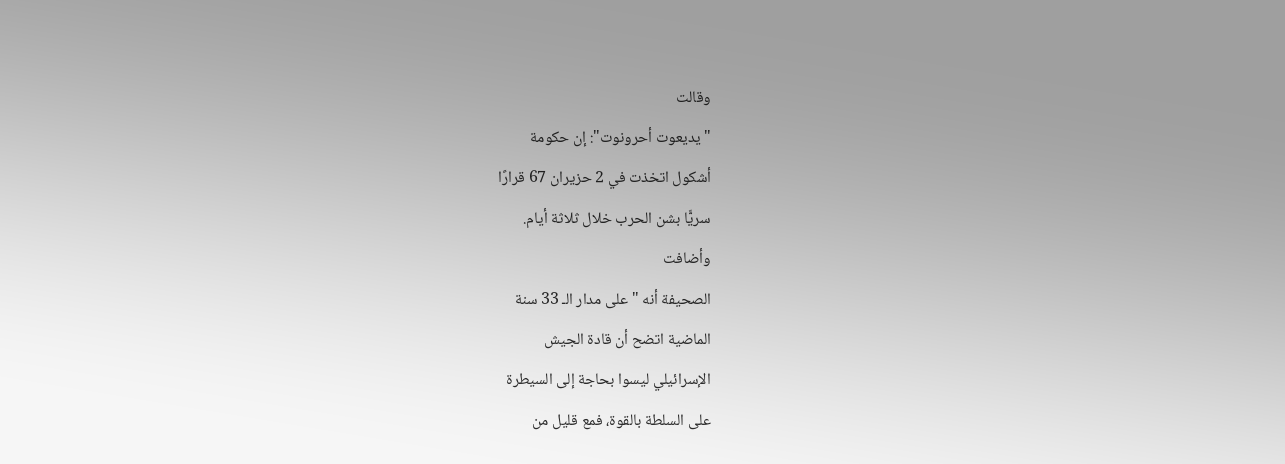وقالت
"يديعوت أحرونوت": إن حكومة
أشكول اتخذت في 2 حزيران 67 قرارًا
سريًّا بشن الحرب خلال ثلاثة أيام.
وأضافت
الصحيفة أنه "على مدار الـ 33 سنة
الماضية اتضح أن قادة الجيش
الإسرائيلي ليسوا بحاجة إلى السيطرة
على السلطة بالقوة، فمع قليل من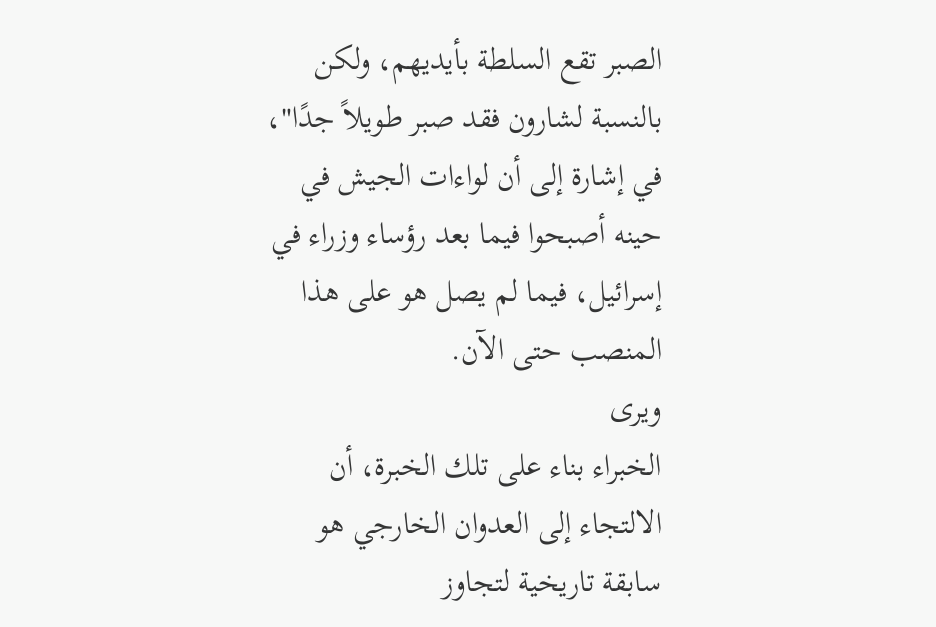الصبر تقع السلطة بأيديهم، ولكن
بالنسبة لشارون فقد صبر طويلاً جدًا"،
في إشارة إلى أن لواءات الجيش في
حينه أصبحوا فيما بعد رؤساء وزراء في
إسرائيل، فيما لم يصل هو على هذا
المنصب حتى الآن.
ويرى
الخبراء بناء على تلك الخبرة، أن
الالتجاء إلى العدوان الخارجي هو
سابقة تاريخية لتجاوز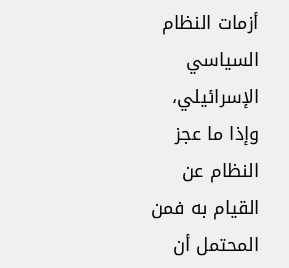أزمات النظام
السياسي الإسرائيلي، وإذا ما عجز
النظام عن القيام به فمن المحتمل أن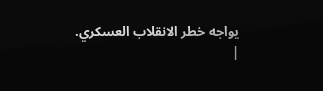يواجه خطر الانقلاب العسكري.
|